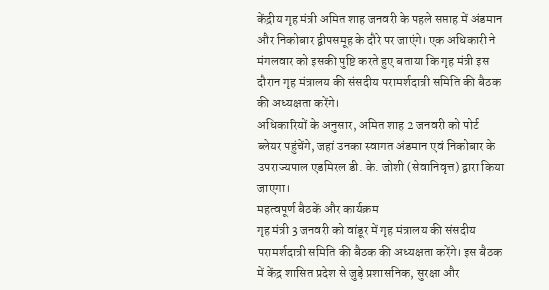केंद्रीय गृह मंत्री अमित शाह जनवरी के पहले सप्ताह में अंडमान और निकोबार द्वीपसमूह के दौरे पर जाएंगे। एक अधिकारी ने मंगलवार को इसकी पुष्टि करते हुए बताया कि गृह मंत्री इस दौरान गृह मंत्रालय की संसदीय परामर्शदात्री समिति की बैठक की अध्यक्षता करेंगे।
अधिकारियों के अनुसार, अमित शाह 2 जनवरी को पोर्ट ब्लेयर पहुंचेंगे, जहां उनका स्वागत अंडमान एवं निकोबार के उपराज्यपाल एडमिरल डी. के. जोशी (सेवानिवृत्त) द्वारा किया जाएगा।
महत्वपूर्ण बैठकें और कार्यक्रम
गृह मंत्री 3 जनवरी को वांडूर में गृह मंत्रालय की संसदीय परामर्शदात्री समिति की बैठक की अध्यक्षता करेंगे। इस बैठक में केंद्र शासित प्रदेश से जुड़े प्रशासनिक, सुरक्षा और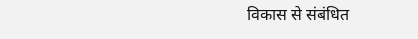विकास से संबंधित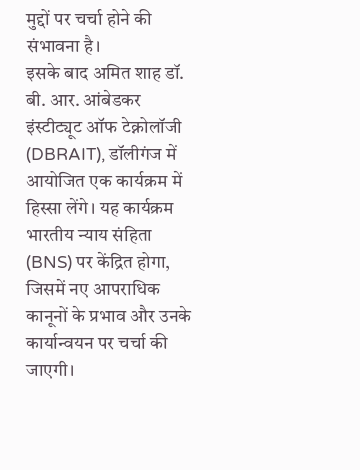मुद्दों पर चर्चा होने की संभावना है।
इसके बाद अमित शाह डॉ. बी. आर. आंबेडकर इंस्टीट्यूट ऑफ टेक्नोलॉजी (DBRAIT), डॉलीगंज में आयोजित एक कार्यक्रम में हिस्सा लेंगे। यह कार्यक्रम भारतीय न्याय संहिता (BNS) पर केंद्रित होगा, जिसमें नए आपराधिक कानूनों के प्रभाव और उनके कार्यान्वयन पर चर्चा की जाएगी।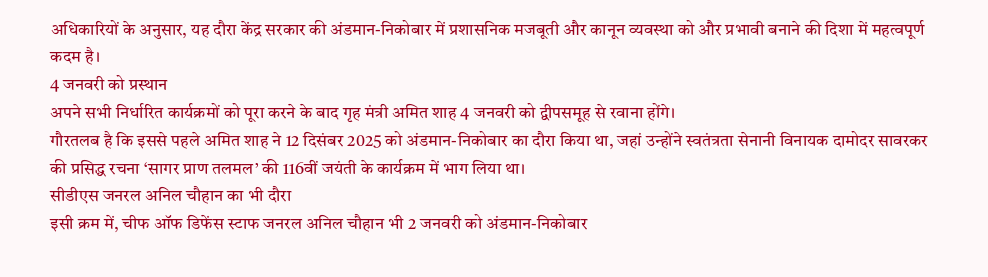अधिकारियों के अनुसार, यह दौरा केंद्र सरकार की अंडमान-निकोबार में प्रशासनिक मजबूती और कानून व्यवस्था को और प्रभावी बनाने की दिशा में महत्वपूर्ण कदम है।
4 जनवरी को प्रस्थान
अपने सभी निर्धारित कार्यक्रमों को पूरा करने के बाद गृह मंत्री अमित शाह 4 जनवरी को द्वीपसमूह से रवाना होंगे।
गौरतलब है कि इससे पहले अमित शाह ने 12 दिसंबर 2025 को अंडमान-निकोबार का दौरा किया था, जहां उन्होंने स्वतंत्रता सेनानी विनायक दामोदर सावरकर की प्रसिद्ध रचना ‘सागर प्राण तलमल’ की 116वीं जयंती के कार्यक्रम में भाग लिया था।
सीडीएस जनरल अनिल चौहान का भी दौरा
इसी क्रम में, चीफ ऑफ डिफेंस स्टाफ जनरल अनिल चौहान भी 2 जनवरी को अंडमान-निकोबार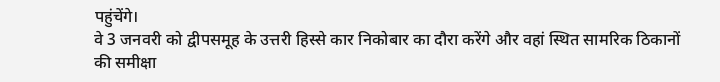पहुंचेंगे।
वे 3 जनवरी को द्वीपसमूह के उत्तरी हिस्से कार निकोबार का दौरा करेंगे और वहां स्थित सामरिक ठिकानों की समीक्षा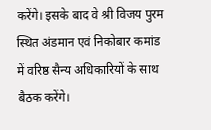करेंगे। इसके बाद वे श्री विजय पुरम स्थित अंडमान एवं निकोबार कमांड में वरिष्ठ सैन्य अधिकारियों के साथ बैठक करेंगे।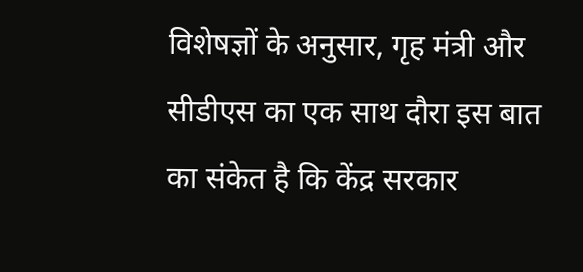विशेषज्ञों के अनुसार, गृह मंत्री और सीडीएस का एक साथ दौरा इस बात का संकेत है कि केंद्र सरकार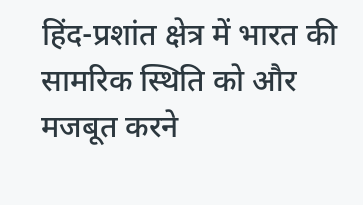हिंद-प्रशांत क्षेत्र में भारत की सामरिक स्थिति को और मजबूत करने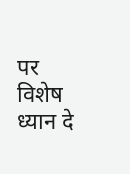पर विशेष ध्यान दे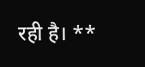रही है। **